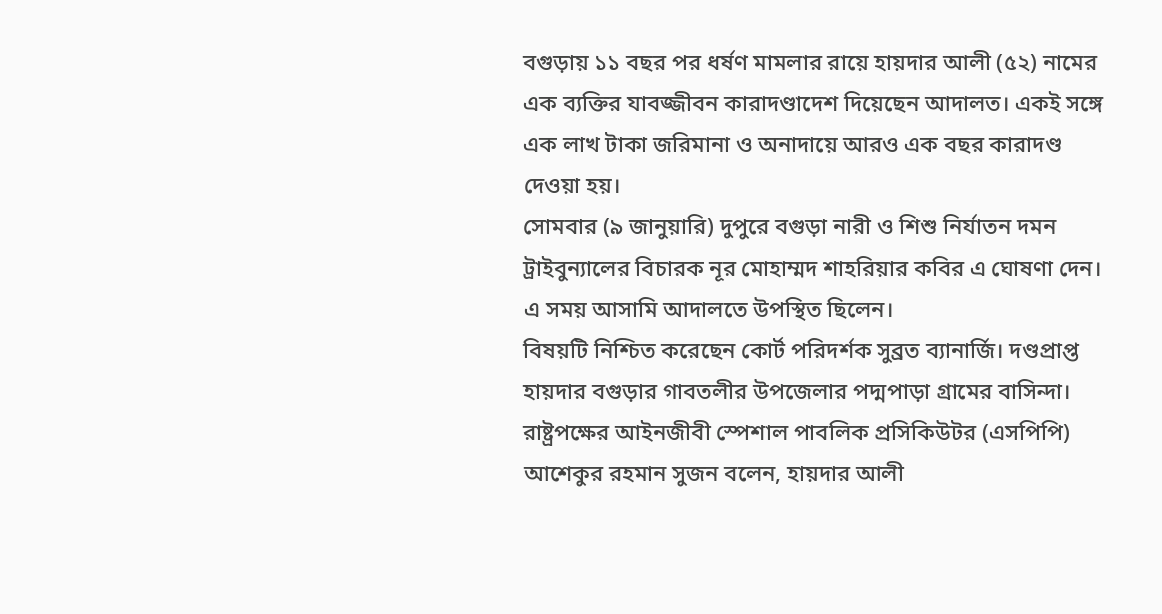বগুড়ায় ১১ বছর পর ধর্ষণ মামলার রায়ে হায়দার আলী (৫২) নামের এক ব্যক্তির যাবজ্জীবন কারাদণ্ডাদেশ দিয়েছেন আদালত। একই সঙ্গে এক লাখ টাকা জরিমানা ও অনাদায়ে আরও এক বছর কারাদণ্ড দেওয়া হয়।
সোমবার (৯ জানুয়ারি) দুপুরে বগুড়া নারী ও শিশু নির্যাতন দমন ট্রাইবুন্যালের বিচারক নূর মোহাম্মদ শাহরিয়ার কবির এ ঘোষণা দেন। এ সময় আসামি আদালতে উপস্থিত ছিলেন।
বিষয়টি নিশ্চিত করেছেন কোর্ট পরিদর্শক সুব্রত ব্যানার্জি। দণ্ডপ্রাপ্ত হায়দার বগুড়ার গাবতলীর উপজেলার পদ্মপাড়া গ্রামের বাসিন্দা।
রাষ্ট্রপক্ষের আইনজীবী স্পেশাল পাবলিক প্রসিকিউটর (এসপিপি) আশেকুর রহমান সুজন বলেন, হায়দার আলী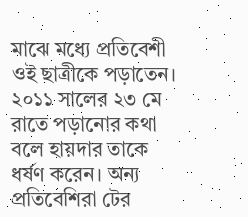মাঝে মধ্যে প্রতিবেশী ওই ছাত্রীকে পড়াতেন। ২০১১ সালের ২৩ মে রাতে পড়ানোর কথা বলে হায়দার তাকে ধর্ষণ করেন। অন্য প্রতিবেশিরা টের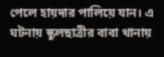পেলে হায়দার পালিয়ে যান। এ ঘটনায় স্কুলছাত্রীর বাবা থানায়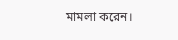মামলা করেন।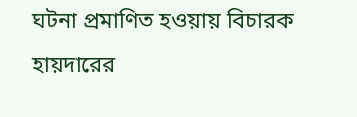ঘটনা প্রমাণিত হওয়ায় বিচারক হায়দারের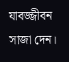যাবজ্জীবন সাজা দেন।